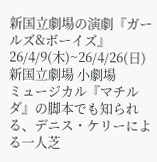新国立劇場の演劇『ガールズ&ボーイズ』
26/4/9(木)~26/4/26(日)
新国立劇場 小劇場
ミュージカル『マチルダ』の脚本でも知られる、デニス・ケリーによる一人芝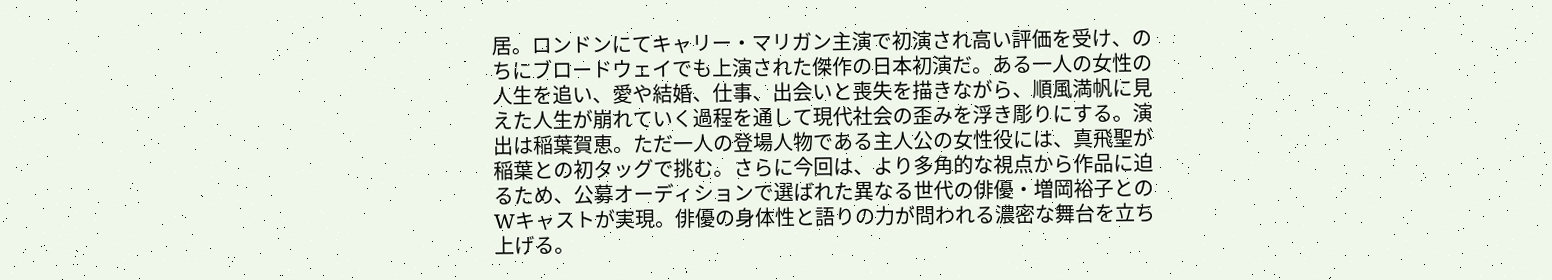居。ロンドンにてキャリー・マリガン主演で初演され高い評価を受け、のちにブロードウェイでも上演された傑作の日本初演だ。ある一人の女性の人生を追い、愛や結婚、仕事、出会いと喪失を描きながら、順風満帆に見えた人生が崩れていく過程を通して現代社会の歪みを浮き彫りにする。演出は稲葉賀恵。ただ一人の登場人物である主人公の女性役には、真飛聖が稲葉との初タッグで挑む。さらに今回は、より多角的な視点から作品に迫るため、公募オーディションで選ばれた異なる世代の俳優・増岡裕子とのWキャストが実現。俳優の身体性と語りの力が問われる濃密な舞台を立ち上げる。